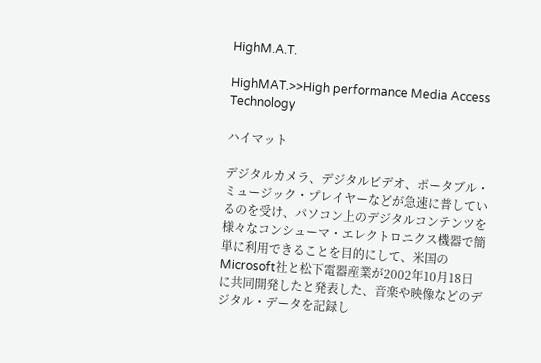HighM.A.T.

HighMAT.>>High performance Media Access Technology

ハイマット

デジタルカメラ、デジタルビデオ、ポータブル・ミュージック・プレイヤーなどが急速に普しているのを受け、パソコン上のデジタルコンテンツを様々なコンシューマ・エレクトロニクス機器で簡単に利用できることを目的にして、米国のMicrosoft社と松下電器産業が2002年10月18日に共同開発したと発表した、音楽や映像などのデジタル・データを記録し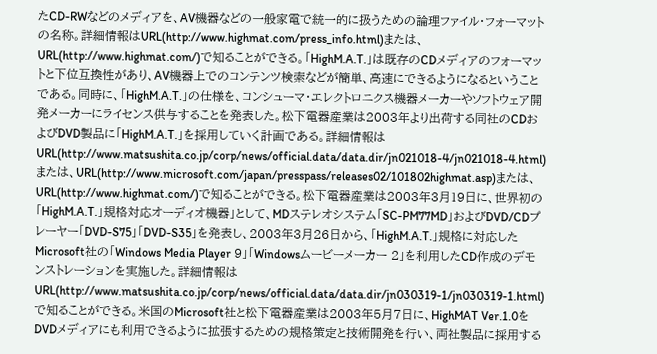たCD-RWなどのメディアを、AV機器などの一般家電で統一的に扱うための論理ファイル・フォーマットの名称。詳細情報はURL(http://www.highmat.com/press_info.html)または、URL(http://www.highmat.com/)で知ることができる。「HighM.A.T.」は既存のCDメディアのフォーマットと下位互換性があり、AV機器上でのコンテンツ検索などが簡単、高速にできるようになるということである。同時に、「HighM.A.T.」の仕様を、コンシューマ・エレクトロニクス機器メーカーやソフトウェア開発メーカーにライセンス供与することを発表した。松下電器産業は2003年より出荷する同社のCDおよびDVD製品に「HighM.A.T.」を採用していく計画である。詳細情報はURL(http://www.matsushita.co.jp/corp/news/official.data/data.dir/jn021018-4/jn021018-4.html)または、URL(http://www.microsoft.com/japan/presspass/releases02/101802highmat.asp)または、URL(http://www.highmat.com/)で知ることができる。松下電器産業は2003年3月19日に、世界初の「HighM.A.T.」規格対応オーディオ機器」として、MDステレオシステム「SC-PM77MD」およびDVD/CDプレーヤー「DVD-S75」「DVD-S35」を発表し、2003年3月26日から、「HighM.A.T.」規格に対応したMicrosoft社の「Windows Media Player 9」「Windowsムービーメーカー 2」を利用したCD作成のデモンストレーションを実施した。詳細情報はURL(http://www.matsushita.co.jp/corp/news/official.data/data.dir/jn030319-1/jn030319-1.html)で知ることができる。米国のMicrosoft社と松下電器産業は2003年5月7日に、HighMAT Ver.1.0をDVDメディアにも利用できるように拡張するための規格策定と技術開発を行い、両社製品に採用する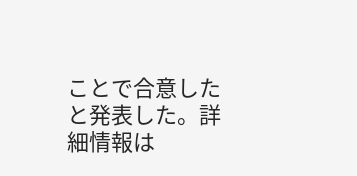ことで合意したと発表した。詳細情報は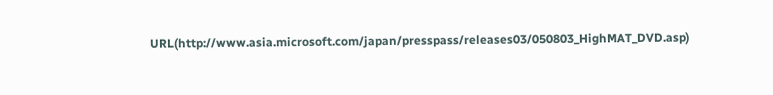URL(http://www.asia.microsoft.com/japan/presspass/releases03/050803_HighMAT_DVD.asp)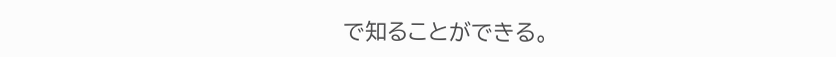で知ることができる。